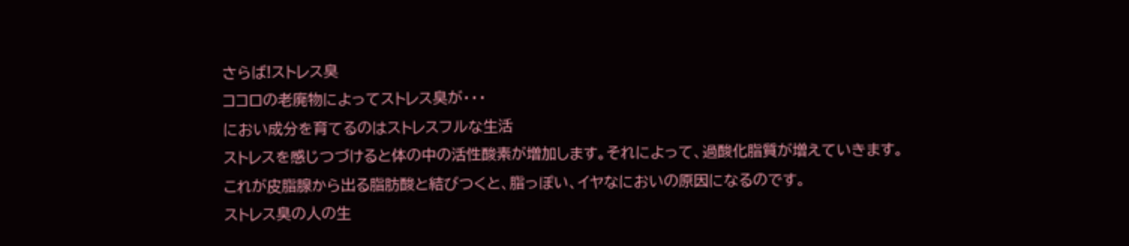さらば!ストレス臭
ココロの老廃物によってストレス臭が・・・
におい成分を育てるのはストレスフルな生活
ストレスを感じつづけると体の中の活性酸素が増加します。それによって、過酸化脂質が増えていきます。これが皮脂腺から出る脂肪酸と結びつくと、脂っぽい、イヤなにおいの原因になるのです。
ストレス臭の人の生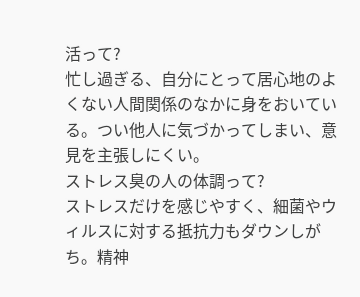活って?
忙し過ぎる、自分にとって居心地のよくない人間関係のなかに身をおいている。つい他人に気づかってしまい、意見を主張しにくい。
ストレス臭の人の体調って?
ストレスだけを感じやすく、細菌やウィルスに対する抵抗力もダウンしがち。精神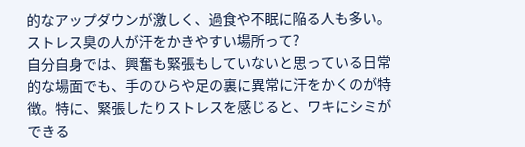的なアップダウンが激しく、過食や不眠に陥る人も多い。
ストレス臭の人が汗をかきやすい場所って?
自分自身では、興奮も緊張もしていないと思っている日常的な場面でも、手のひらや足の裏に異常に汗をかくのが特徴。特に、緊張したりストレスを感じると、ワキにシミができる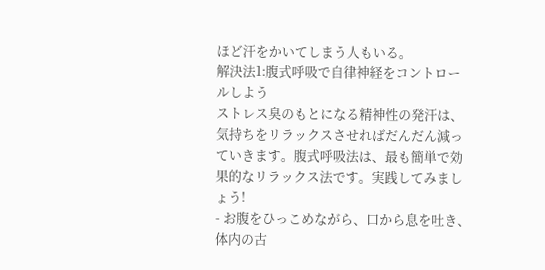ほど汗をかいてしまう人もいる。
解決法1:腹式呼吸で自律神経をコントロールしよう
ストレス臭のもとになる精神性の発汗は、気持ちをリラックスさせればだんだん減っていきます。腹式呼吸法は、最も簡単で効果的なリラックス法です。実践してみましょう!
- お腹をひっこめながら、口から息を吐き、体内の古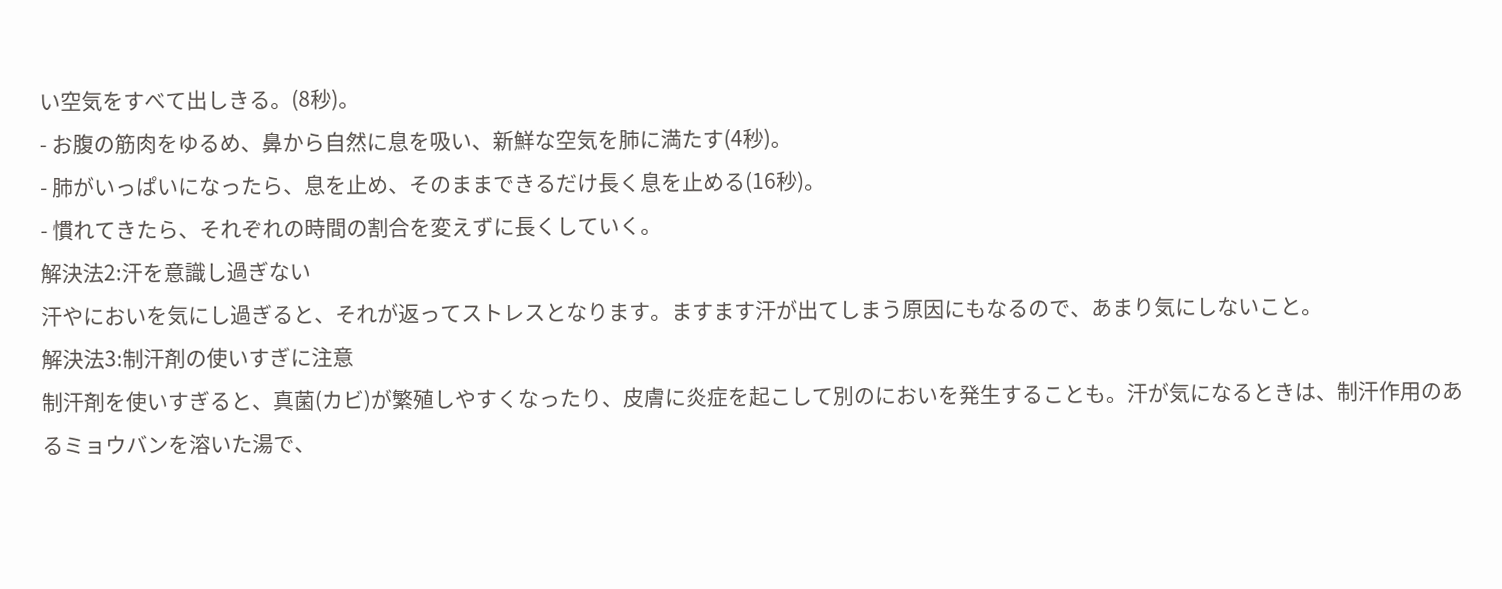い空気をすべて出しきる。(8秒)。
- お腹の筋肉をゆるめ、鼻から自然に息を吸い、新鮮な空気を肺に満たす(4秒)。
- 肺がいっぱいになったら、息を止め、そのままできるだけ長く息を止める(16秒)。
- 慣れてきたら、それぞれの時間の割合を変えずに長くしていく。
解決法2:汗を意識し過ぎない
汗やにおいを気にし過ぎると、それが返ってストレスとなります。ますます汗が出てしまう原因にもなるので、あまり気にしないこと。
解決法3:制汗剤の使いすぎに注意
制汗剤を使いすぎると、真菌(カビ)が繁殖しやすくなったり、皮膚に炎症を起こして別のにおいを発生することも。汗が気になるときは、制汗作用のあるミョウバンを溶いた湯で、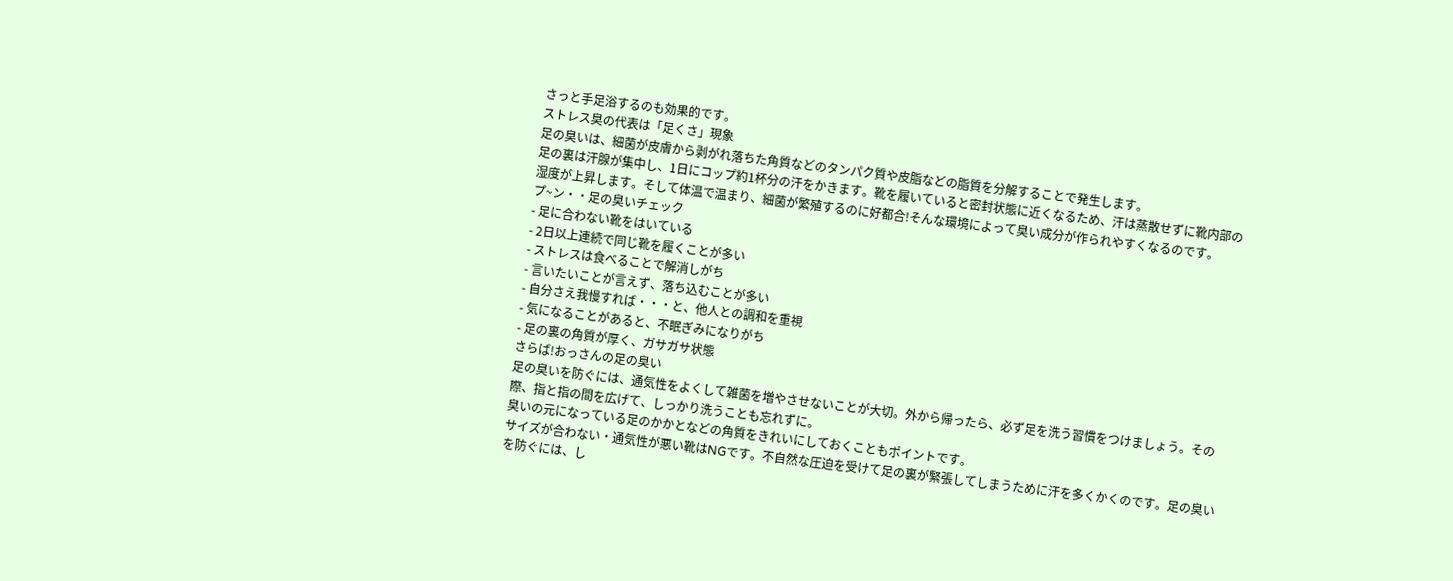さっと手足浴するのも効果的です。
ストレス臭の代表は「足くさ」現象
足の臭いは、細菌が皮膚から剥がれ落ちた角質などのタンパク質や皮脂などの脂質を分解することで発生します。
足の裏は汗腺が集中し、1日にコップ約1杯分の汗をかきます。靴を履いていると密封状態に近くなるため、汗は蒸散せずに靴内部の湿度が上昇します。そして体温で温まり、細菌が繁殖するのに好都合!そんな環境によって臭い成分が作られやすくなるのです。
プ~ン・・足の臭いチェック
- 足に合わない靴をはいている
- 2日以上連続で同じ靴を履くことが多い
- ストレスは食べることで解消しがち
- 言いたいことが言えず、落ち込むことが多い
- 自分さえ我慢すれば・・・と、他人との調和を重視
- 気になることがあると、不眠ぎみになりがち
- 足の裏の角質が厚く、ガサガサ状態
さらば!おっさんの足の臭い
足の臭いを防ぐには、通気性をよくして雑菌を増やさせないことが大切。外から帰ったら、必ず足を洗う習慣をつけましょう。その際、指と指の間を広げて、しっかり洗うことも忘れずに。
臭いの元になっている足のかかとなどの角質をきれいにしておくこともポイントです。
サイズが合わない・通気性が悪い靴はNGです。不自然な圧迫を受けて足の裏が緊張してしまうために汗を多くかくのです。足の臭いを防ぐには、し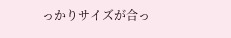っかりサイズが合っ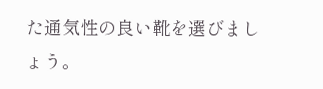た通気性の良い靴を選びましょう。